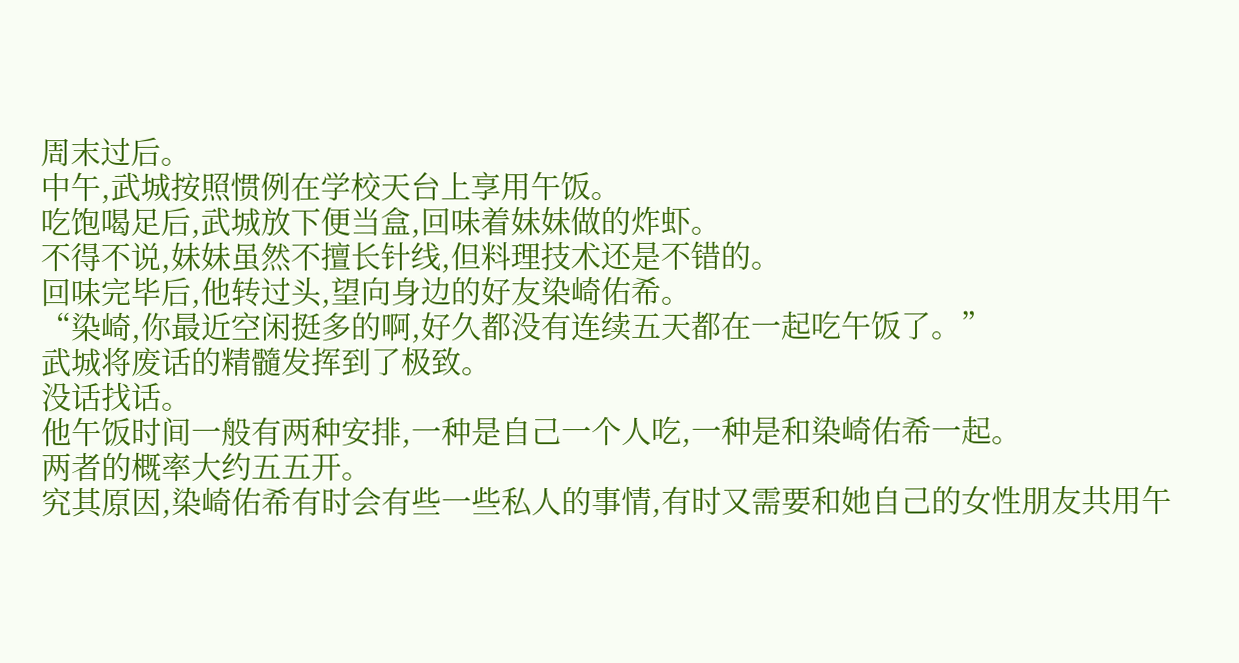周末过后。
中午,武城按照惯例在学校天台上享用午饭。
吃饱喝足后,武城放下便当盒,回味着妹妹做的炸虾。
不得不说,妹妹虽然不擅长针线,但料理技术还是不错的。
回味完毕后,他转过头,望向身边的好友染崎佑希。
“染崎,你最近空闲挺多的啊,好久都没有连续五天都在一起吃午饭了。”
武城将废话的精髓发挥到了极致。
没话找话。
他午饭时间一般有两种安排,一种是自己一个人吃,一种是和染崎佑希一起。
两者的概率大约五五开。
究其原因,染崎佑希有时会有些一些私人的事情,有时又需要和她自己的女性朋友共用午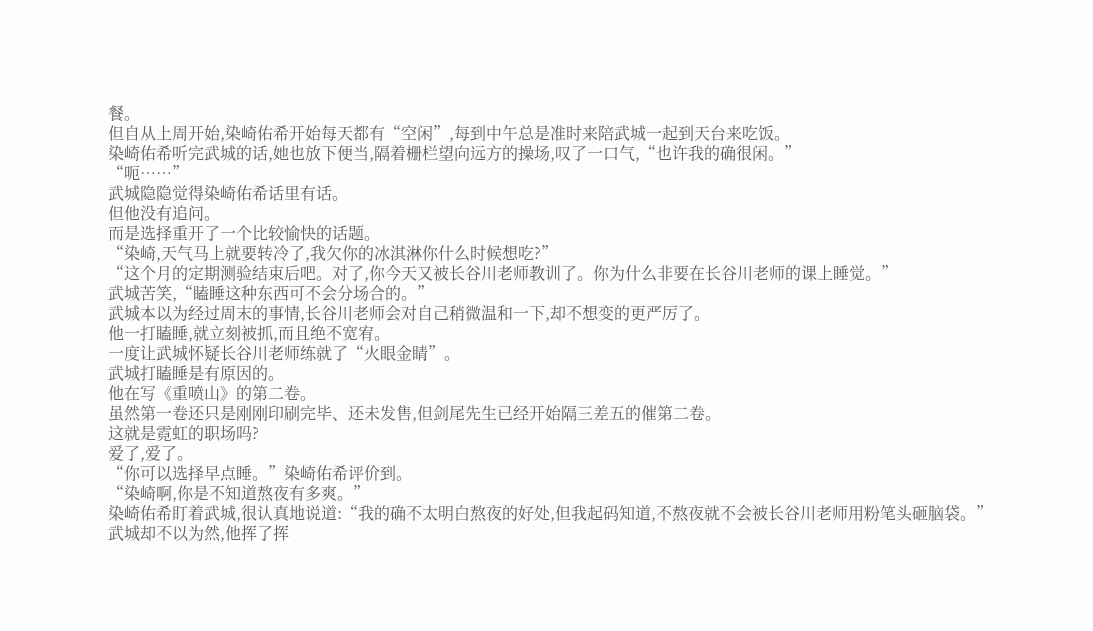餐。
但自从上周开始,染崎佑希开始每天都有“空闲”,每到中午总是准时来陪武城一起到天台来吃饭。
染崎佑希听完武城的话,她也放下便当,隔着栅栏望向远方的操场,叹了一口气,“也许我的确很闲。”
“呃……”
武城隐隐觉得染崎佑希话里有话。
但他没有追问。
而是选择重开了一个比较愉快的话题。
“染崎,天气马上就要转冷了,我欠你的冰淇淋你什么时候想吃?”
“这个月的定期测验结束后吧。对了,你今天又被长谷川老师教训了。你为什么非要在长谷川老师的课上睡觉。”
武城苦笑,“瞌睡这种东西可不会分场合的。”
武城本以为经过周末的事情,长谷川老师会对自己稍微温和一下,却不想变的更严厉了。
他一打瞌睡,就立刻被抓,而且绝不宽宥。
一度让武城怀疑长谷川老师练就了“火眼金睛”。
武城打瞌睡是有原因的。
他在写《重喷山》的第二卷。
虽然第一卷还只是刚刚印刷完毕、还未发售,但剑尾先生已经开始隔三差五的催第二卷。
这就是霓虹的职场吗?
爱了,爱了。
“你可以选择早点睡。”染崎佑希评价到。
“染崎啊,你是不知道熬夜有多爽。”
染崎佑希盯着武城,很认真地说道:“我的确不太明白熬夜的好处,但我起码知道,不熬夜就不会被长谷川老师用粉笔头砸脑袋。”
武城却不以为然,他挥了挥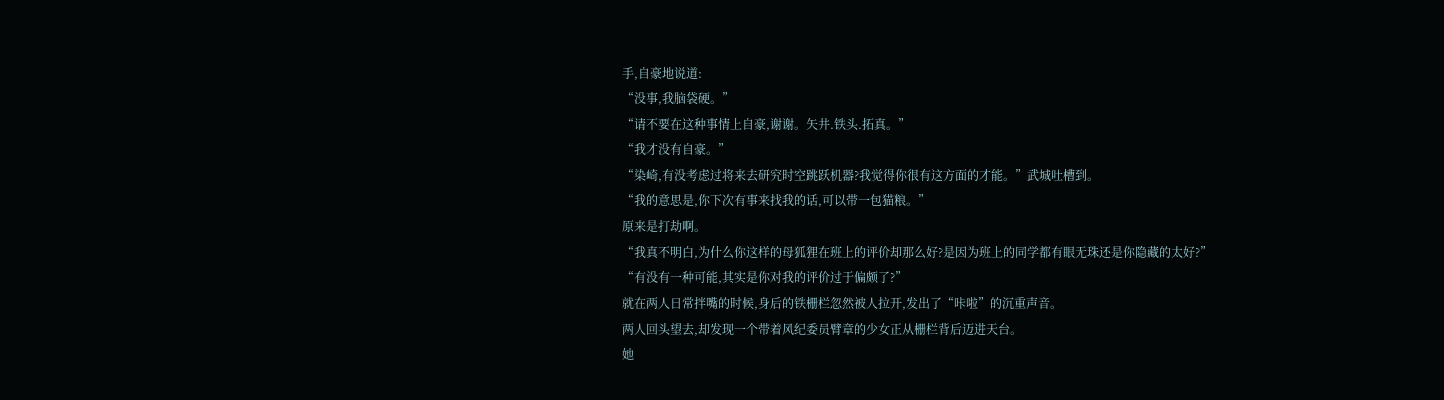手,自豪地说道:
“没事,我脑袋硬。”
“请不要在这种事情上自豪,谢谢。矢井.铁头.拓真。”
“我才没有自豪。”
“染崎,有没考虑过将来去研究时空跳跃机器?我觉得你很有这方面的才能。”武城吐槽到。
“我的意思是,你下次有事来找我的话,可以带一包猫粮。”
原来是打劫啊。
“我真不明白,为什么你这样的母狐狸在班上的评价却那么好?是因为班上的同学都有眼无珠还是你隐藏的太好?”
“有没有一种可能,其实是你对我的评价过于偏颇了?”
就在两人日常拌嘴的时候,身后的铁栅栏忽然被人拉开,发出了“咔啦”的沉重声音。
两人回头望去,却发现一个带着风纪委员臂章的少女正从栅栏背后迈进天台。
她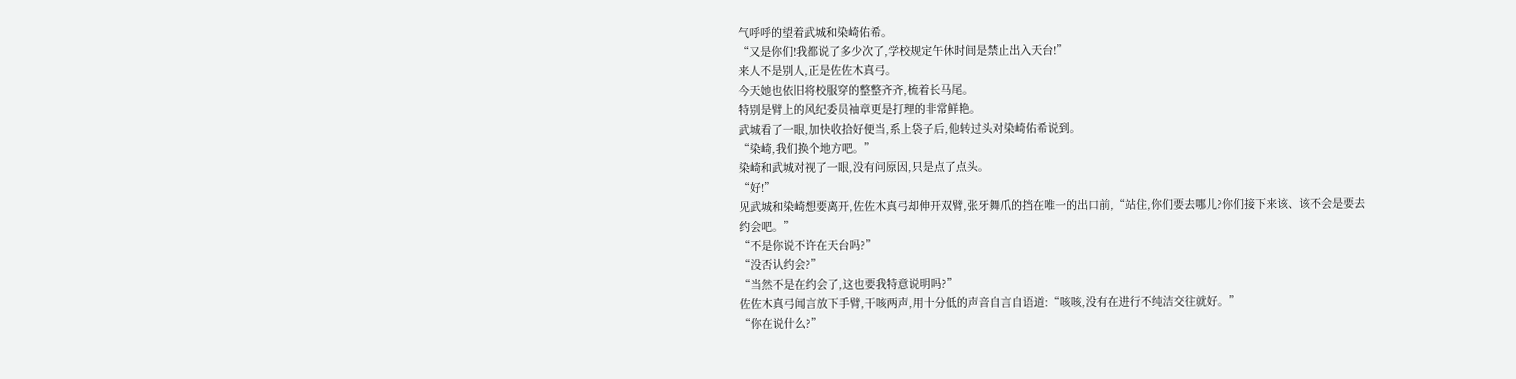气呼呼的望着武城和染崎佑希。
“又是你们!我都说了多少次了,学校规定午休时间是禁止出入天台!”
来人不是别人,正是佐佐木真弓。
今天她也依旧将校服穿的整整齐齐,梳着长马尾。
特别是臂上的风纪委员袖章更是打理的非常鲜艳。
武城看了一眼,加快收拾好便当,系上袋子后,他转过头对染崎佑希说到。
“染崎,我们换个地方吧。”
染崎和武城对视了一眼,没有问原因,只是点了点头。
“好!”
见武城和染崎想要离开,佐佐木真弓却伸开双臂,张牙舞爪的挡在唯一的出口前,“站住,你们要去哪儿?你们接下来该、该不会是要去约会吧。”
“不是你说不许在天台吗?”
“没否认约会?”
“当然不是在约会了,这也要我特意说明吗?”
佐佐木真弓闻言放下手臂,干咳两声,用十分低的声音自言自语道:“咳咳,没有在进行不纯洁交往就好。”
“你在说什么?”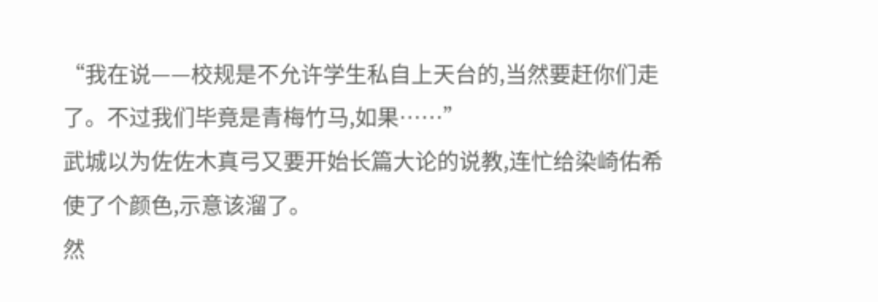“我在说——校规是不允许学生私自上天台的,当然要赶你们走了。不过我们毕竟是青梅竹马,如果……”
武城以为佐佐木真弓又要开始长篇大论的说教,连忙给染崎佑希使了个颜色,示意该溜了。
然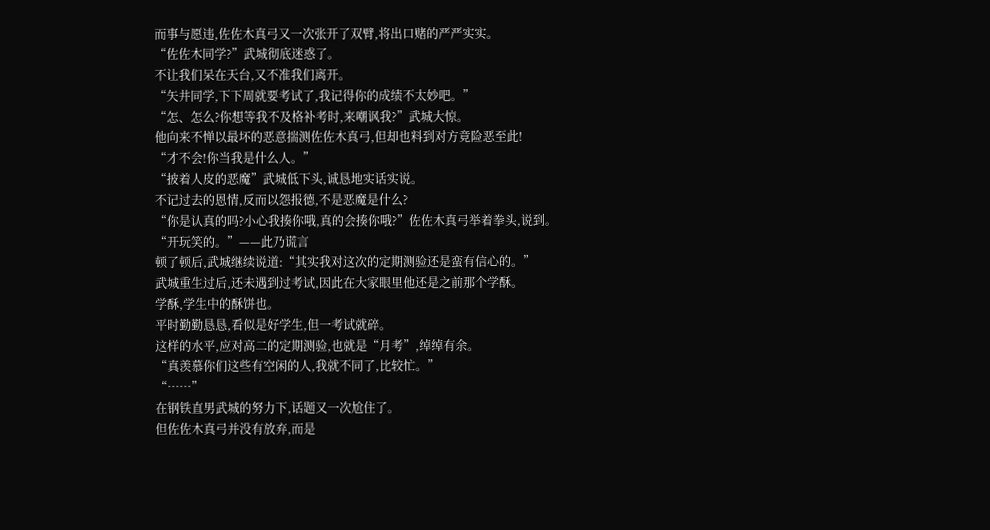而事与愿违,佐佐木真弓又一次张开了双臂,将出口赌的严严实实。
“佐佐木同学?”武城彻底迷惑了。
不让我们呆在天台,又不准我们离开。
“矢井同学,下下周就要考试了,我记得你的成绩不太妙吧。”
“怎、怎么?你想等我不及格补考时,来嘲讽我?”武城大惊。
他向来不惮以最坏的恶意揣测佐佐木真弓,但却也料到对方竟险恶至此!
“才不会!你当我是什么人。”
“披着人皮的恶魔”武城低下头,诚恳地实话实说。
不记过去的恩情,反而以怨报德,不是恶魔是什么?
“你是认真的吗?小心我揍你哦,真的会揍你哦?”佐佐木真弓举着拳头,说到。
“开玩笑的。”——此乃谎言
顿了顿后,武城继续说道:“其实我对这次的定期测验还是蛮有信心的。”
武城重生过后,还未遇到过考试,因此在大家眼里他还是之前那个学酥。
学酥,学生中的酥饼也。
平时勤勤恳恳,看似是好学生,但一考试就碎。
这样的水平,应对高二的定期测验,也就是“月考”,绰绰有余。
“真羡慕你们这些有空闲的人,我就不同了,比较忙。”
“……”
在钢铁直男武城的努力下,话题又一次尬住了。
但佐佐木真弓并没有放弃,而是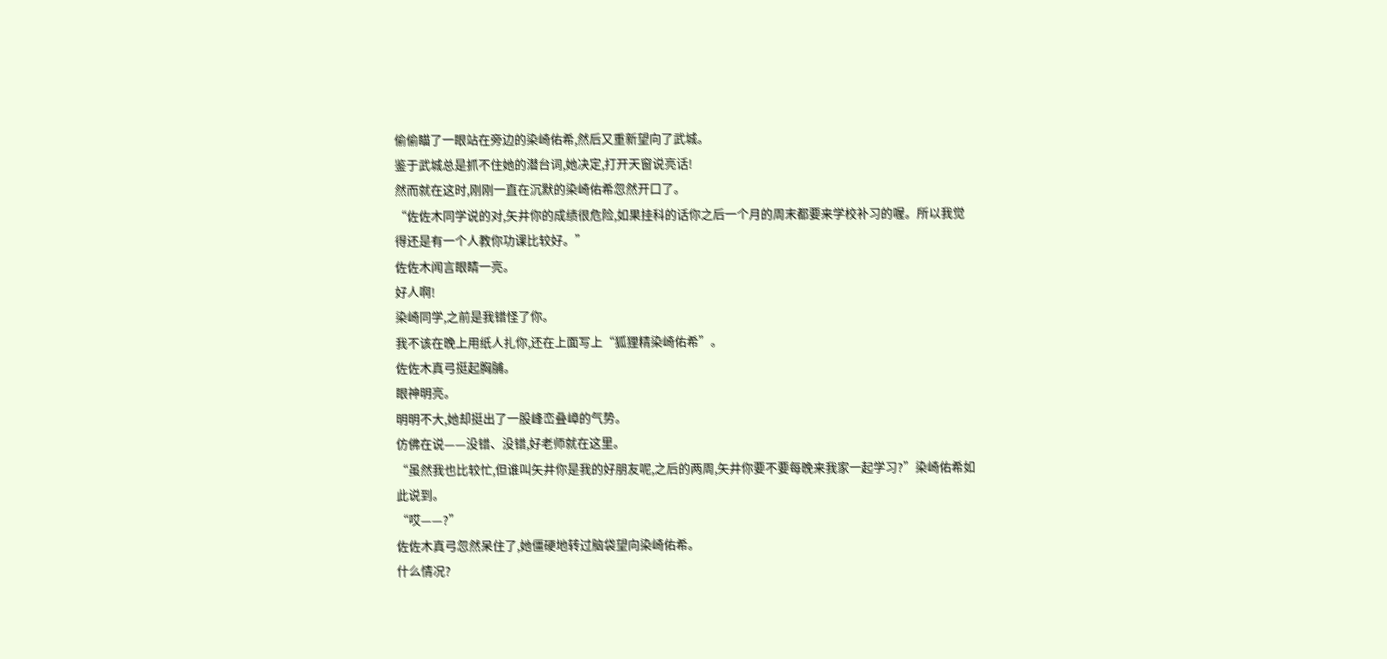偷偷瞄了一眼站在旁边的染崎佑希,然后又重新望向了武城。
鉴于武城总是抓不住她的潜台词,她决定,打开天窗说亮话!
然而就在这时,刚刚一直在沉默的染崎佑希忽然开口了。
“佐佐木同学说的对,矢井你的成绩很危险,如果挂科的话你之后一个月的周末都要来学校补习的喔。所以我觉得还是有一个人教你功课比较好。”
佐佐木闻言眼睛一亮。
好人啊!
染崎同学,之前是我错怪了你。
我不该在晚上用纸人扎你,还在上面写上“狐狸精染崎佑希”。
佐佐木真弓挺起胸脯。
眼神明亮。
明明不大,她却挺出了一股峰峦叠嶂的气势。
仿佛在说——没错、没错,好老师就在这里。
“虽然我也比较忙,但谁叫矢井你是我的好朋友呢,之后的两周,矢井你要不要每晚来我家一起学习?”染崎佑希如此说到。
“哎——?”
佐佐木真弓忽然呆住了,她僵硬地转过脑袋望向染崎佑希。
什么情况?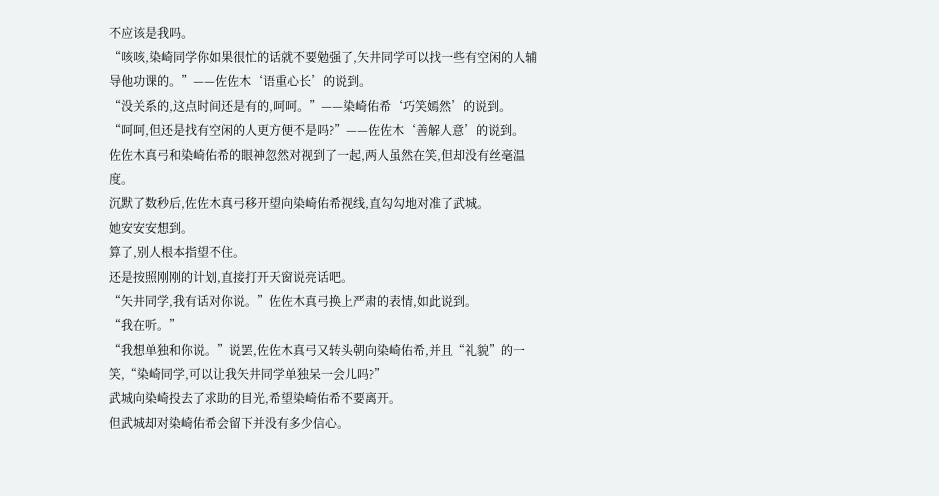不应该是我吗。
“咳咳,染崎同学你如果很忙的话就不要勉强了,矢井同学可以找一些有空闲的人辅导他功课的。”——佐佐木‘语重心长’的说到。
“没关系的,这点时间还是有的,呵呵。”——染崎佑希‘巧笑嫣然’的说到。
“呵呵,但还是找有空闲的人更方便不是吗?”——佐佐木‘善解人意’的说到。
佐佐木真弓和染崎佑希的眼神忽然对视到了一起,两人虽然在笑,但却没有丝毫温度。
沉默了数秒后,佐佐木真弓移开望向染崎佑希视线,直勾勾地对准了武城。
她安安安想到。
算了,别人根本指望不住。
还是按照刚刚的计划,直接打开天窗说亮话吧。
“矢井同学,我有话对你说。”佐佐木真弓换上严肃的表情,如此说到。
“我在听。”
“我想单独和你说。”说罢,佐佐木真弓又转头朝向染崎佑希,并且“礼貌”的一笑,“染崎同学,可以让我矢井同学单独呆一会儿吗?”
武城向染崎投去了求助的目光,希望染崎佑希不要离开。
但武城却对染崎佑希会留下并没有多少信心。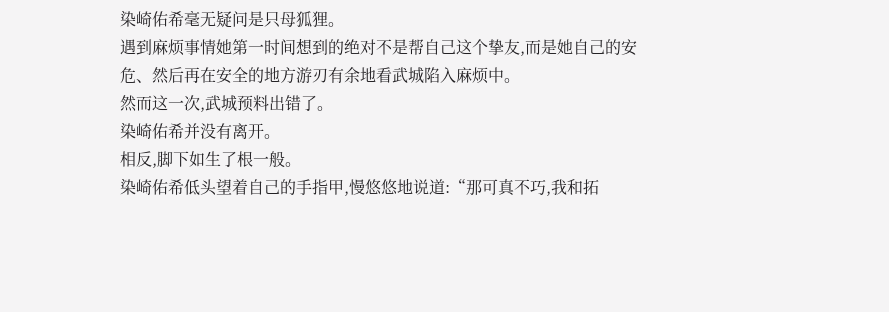染崎佑希毫无疑问是只母狐狸。
遇到麻烦事情她第一时间想到的绝对不是帮自己这个挚友,而是她自己的安危、然后再在安全的地方游刃有余地看武城陷入麻烦中。
然而这一次,武城预料出错了。
染崎佑希并没有离开。
相反,脚下如生了根一般。
染崎佑希低头望着自己的手指甲,慢悠悠地说道:“那可真不巧,我和拓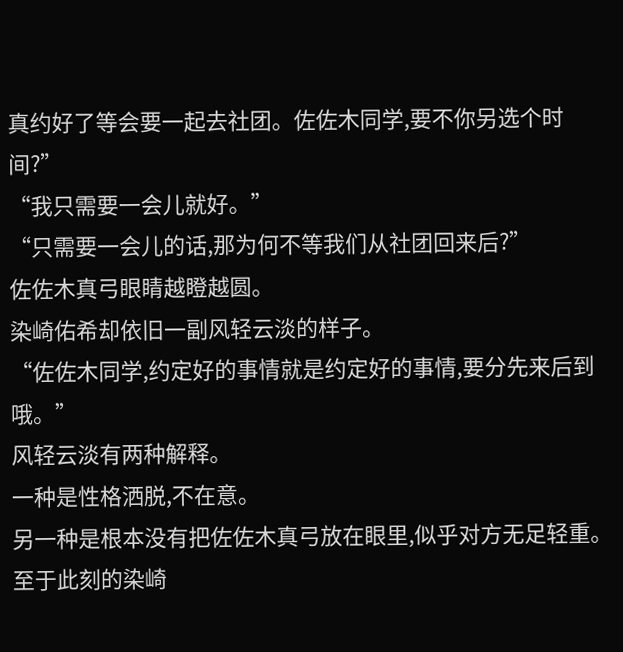真约好了等会要一起去社团。佐佐木同学,要不你另选个时间?”
“我只需要一会儿就好。”
“只需要一会儿的话,那为何不等我们从社团回来后?”
佐佐木真弓眼睛越瞪越圆。
染崎佑希却依旧一副风轻云淡的样子。
“佐佐木同学,约定好的事情就是约定好的事情,要分先来后到哦。”
风轻云淡有两种解释。
一种是性格洒脱,不在意。
另一种是根本没有把佐佐木真弓放在眼里,似乎对方无足轻重。
至于此刻的染崎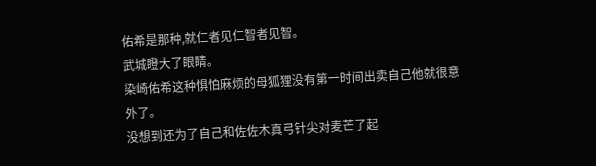佑希是那种,就仁者见仁智者见智。
武城瞪大了眼睛。
染崎佑希这种惧怕麻烦的母狐狸没有第一时间出卖自己他就很意外了。
没想到还为了自己和佐佐木真弓针尖对麦芒了起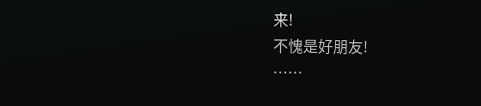来!
不愧是好朋友!
……